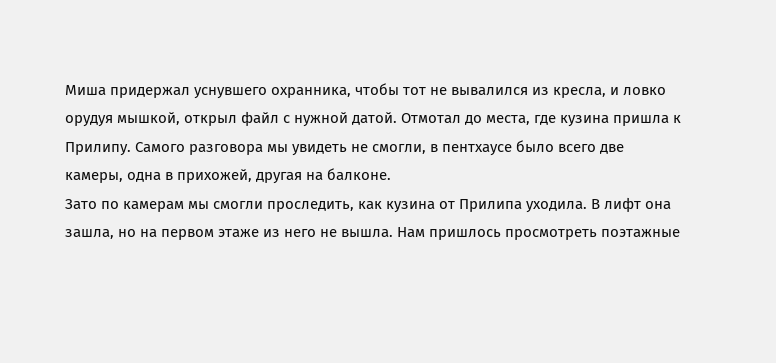Миша придержал уснувшего охранника, чтобы тот не вывалился из кресла, и ловко орудуя мышкой, открыл файл с нужной датой. Отмотал до места, где кузина пришла к Прилипу. Самого разговора мы увидеть не смогли, в пентхаусе было всего две камеры, одна в прихожей, другая на балконе.
Зато по камерам мы смогли проследить, как кузина от Прилипа уходила. В лифт она зашла, но на первом этаже из него не вышла. Нам пришлось просмотреть поэтажные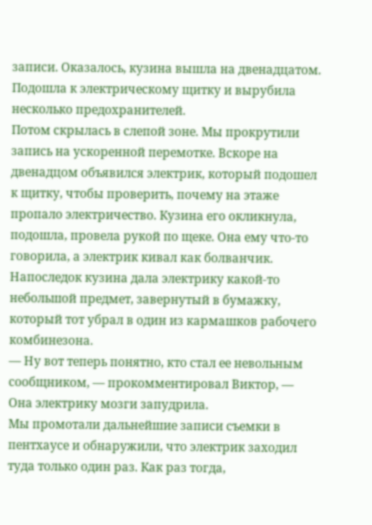записи. Оказалось, кузина вышла на двенадцатом. Подошла к электрическому щитку и вырубила несколько предохранителей.
Потом скрылась в слепой зоне. Мы прокрутили запись на ускоренной перемотке. Вскоре на двенадцом объявился электрик, который подошел к щитку, чтобы проверить, почему на этаже пропало электричество. Кузина его окликнула, подошла, провела рукой по щеке. Она ему что-то говорила, а электрик кивал как болванчик. Напоследок кузина дала электрику какой-то небольшой предмет, завернутый в бумажку, который тот убрал в один из кармашков рабочего комбинезона.
— Ну вот теперь понятно, кто стал ее невольным сообщником, — прокомментировал Виктор, — Она электрику мозги запудрила.
Мы промотали дальнейшие записи съемки в пентхаусе и обнаружили, что электрик заходил туда только один раз. Как раз тогда,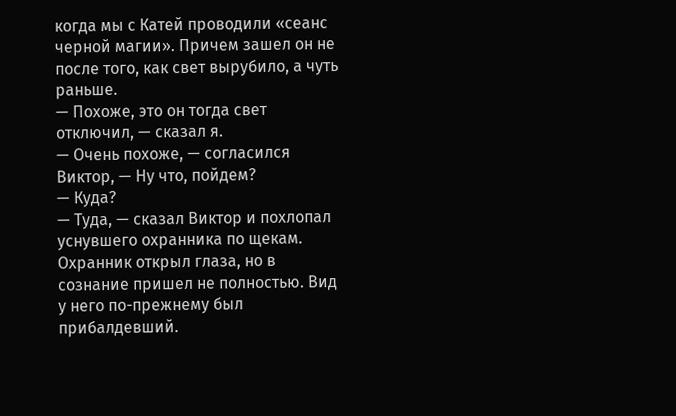когда мы с Катей проводили «сеанс черной магии». Причем зашел он не после того, как свет вырубило, а чуть раньше.
— Похоже, это он тогда свет отключил, — сказал я.
— Очень похоже, — согласился Виктор, — Ну что, пойдем?
— Куда?
— Туда, — сказал Виктор и похлопал уснувшего охранника по щекам.
Охранник открыл глаза, но в сознание пришел не полностью. Вид у него по-прежнему был прибалдевший.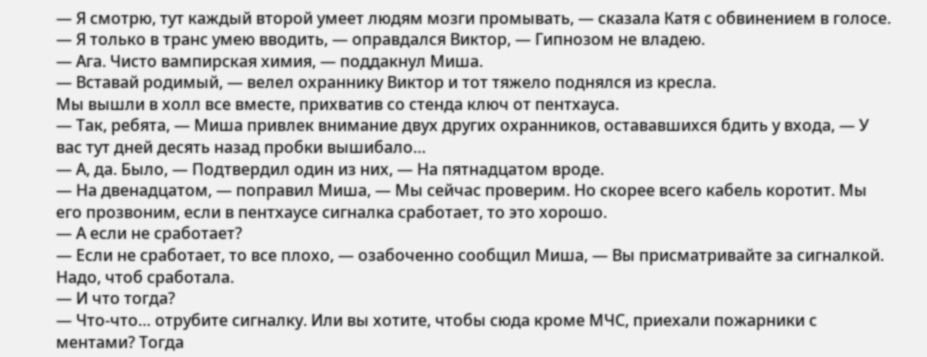— Я смотрю, тут каждый второй умеет людям мозги промывать, — сказала Катя с обвинением в голосе.
— Я только в транс умею вводить, — оправдался Виктор, — Гипнозом не владею.
— Ага. Чисто вампирская химия, — поддакнул Миша.
— Вставай родимый, — велел охраннику Виктор и тот тяжело поднялся из кресла.
Мы вышли в холл все вместе, прихватив со стенда ключ от пентхауса.
— Так, ребята, — Миша привлек внимание двух других охранников, остававшихся бдить у входа, — У вас тут дней десять назад пробки вышибало…
— А, да. Было, — Подтвердил один из них, — На пятнадцатом вроде.
— На двенадцатом, — поправил Миша, — Мы сейчас проверим. Но скорее всего кабель коротит. Мы его прозвоним, если в пентхаусе сигналка сработает, то это хорошо.
— А если не сработает?
— Если не сработает, то все плохо, — озабоченно сообщил Миша, — Вы присматривайте за сигналкой. Надо, чтоб сработала.
— И что тогда?
— Что-что… отрубите сигналку. Или вы хотите, чтобы сюда кроме МЧС, приехали пожарники с ментами? Тогда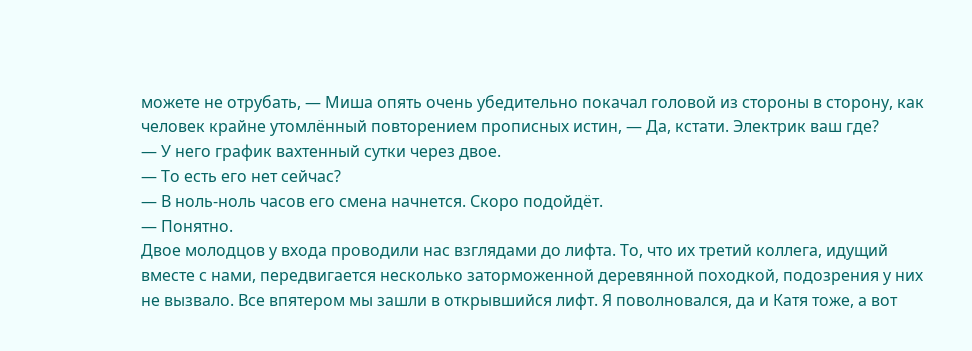можете не отрубать, — Миша опять очень убедительно покачал головой из стороны в сторону, как человек крайне утомлённый повторением прописных истин, — Да, кстати. Электрик ваш где?
— У него график вахтенный сутки через двое.
— То есть его нет сейчас?
— В ноль-ноль часов его смена начнется. Скоро подойдёт.
— Понятно.
Двое молодцов у входа проводили нас взглядами до лифта. То, что их третий коллега, идущий вместе с нами, передвигается несколько заторможенной деревянной походкой, подозрения у них не вызвало. Все впятером мы зашли в открывшийся лифт. Я поволновался, да и Катя тоже, а вот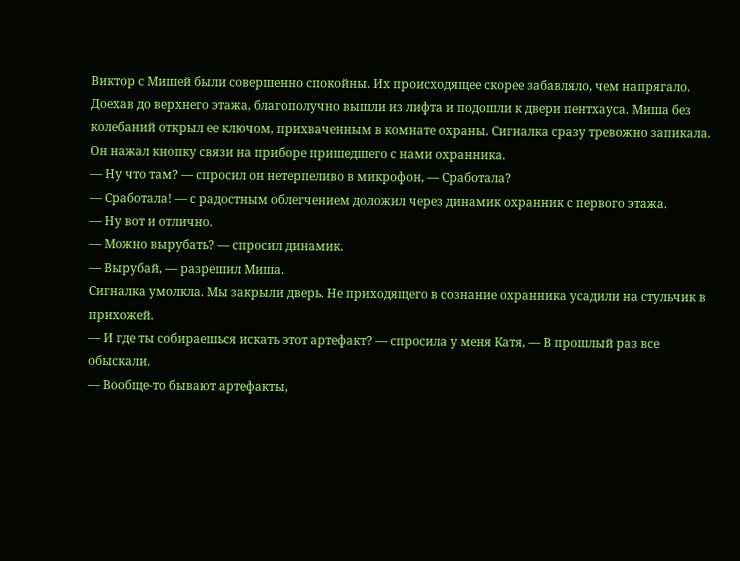Виктор с Мишей были совершенно спокойны. Их происходящее скорее забавляло, чем напрягало.
Доехав до верхнего этажа, благополучно вышли из лифта и подошли к двери пентхауса. Миша без колебаний открыл ее ключом, прихваченным в комнате охраны. Сигналка сразу тревожно запикала. Он нажал кнопку связи на приборе пришедшего с нами охранника.
— Ну что там? — спросил он нетерпеливо в микрофон, — Сработала?
— Сработала! — с радостным облегчением доложил через динамик охранник с первого этажа.
— Ну вот и отлично.
— Можно вырубать? — спросил динамик.
— Вырубай, — разрешил Миша.
Сигналка умолкла. Мы закрыли дверь. Не приходящего в сознание охранника усадили на стульчик в прихожей.
— И где ты собираешься искать этот артефакт? — спросила у меня Катя, — В прошлый раз все обыскали.
— Вообще-то бывают артефакты,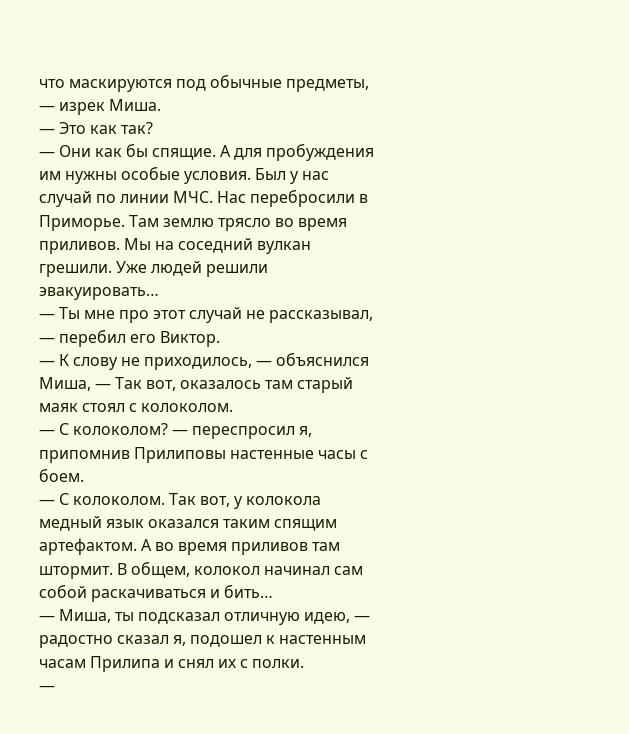что маскируются под обычные предметы, — изрек Миша.
— Это как так?
— Они как бы спящие. А для пробуждения им нужны особые условия. Был у нас случай по линии МЧС. Нас перебросили в Приморье. Там землю трясло во время приливов. Мы на соседний вулкан грешили. Уже людей решили эвакуировать…
— Ты мне про этот случай не рассказывал, — перебил его Виктор.
— К слову не приходилось, — объяснился Миша, — Так вот, оказалось там старый маяк стоял с колоколом.
— С колоколом? — переспросил я, припомнив Прилиповы настенные часы с боем.
— С колоколом. Так вот, у колокола медный язык оказался таким спящим артефактом. А во время приливов там штормит. В общем, колокол начинал сам собой раскачиваться и бить…
— Миша, ты подсказал отличную идею, — радостно сказал я, подошел к настенным часам Прилипа и снял их с полки.
—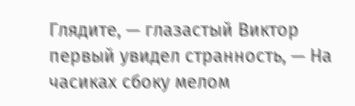Глядите, — глазастый Виктор первый увидел странность, — На часиках сбоку мелом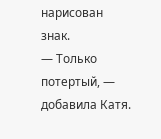нарисован знак.
— Только потертый, — добавила Катя.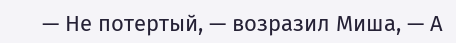— Не потертый, — возразил Миша, — А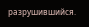разрушившийся.